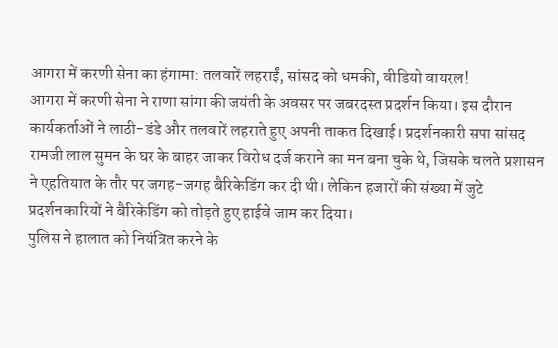आगरा में करणी सेना का हंगामा: तलवारें लहराईं, सांसद को धमकी, वीडियो वायरल!
आगरा में करणी सेना ने राणा सांगा की जयंती के अवसर पर जबरदस्त प्रदर्शन किया। इस दौरान कार्यकर्ताओं ने लाठी-डंडे और तलवारें लहराते हुए अपनी ताकत दिखाई। प्रदर्शनकारी सपा सांसद रामजी लाल सुमन के घर के बाहर जाकर विरोध दर्ज कराने का मन बना चुके थे, जिसके चलते प्रशासन ने एहतियात के तौर पर जगह-जगह बैरिकेडिंग कर दी थी। लेकिन हजारों की संख्या में जुटे प्रदर्शनकारियों ने बैरिकेडिंग को तोड़ते हुए हाईवे जाम कर दिया।
पुलिस ने हालात को नियंत्रित करने के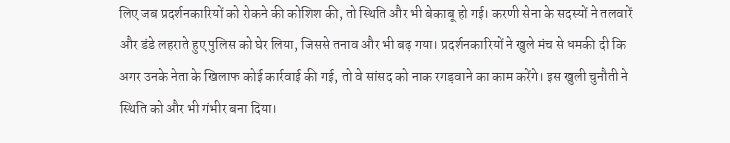लिए जब प्रदर्शनकारियों को रोकने की कोशिश की, तो स्थिति और भी बेकाबू हो गई। करणी सेना के सदस्यों ने तलवारें और डंडे लहराते हुए पुलिस को घेर लिया, जिससे तनाव और भी बढ़ गया। प्रदर्शनकारियों ने खुले मंच से धमकी दी कि अगर उनके नेता के खिलाफ कोई कार्रवाई की गई, तो वे सांसद को नाक रगड़वाने का काम करेंगे। इस खुली चुनौती ने स्थिति को और भी गंभीर बना दिया।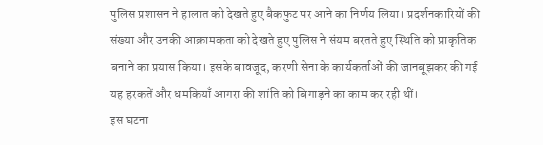पुलिस प्रशासन ने हालात को देखते हुए बैकफुट पर आने का निर्णय लिया। प्रदर्शनकारियों की संख्या और उनकी आक्रामकता को देखते हुए पुलिस ने संयम बरतते हुए स्थिति को प्राकृतिक बनाने का प्रयास किया। इसके बावजूद, करणी सेना के कार्यकर्ताओं की जानबूझकर की गई यह हरकतें और धमकियाँ आगरा की शांति को बिगाड़ने का काम कर रही थीं।
इस घटना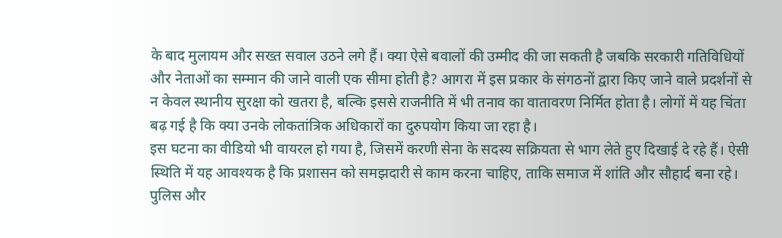के बाद मुलायम और सख्त सवाल उठने लगे हैं। क्या ऐसे बवालों की उम्मीद की जा सकती है जबकि सरकारी गतिविधियों और नेताओं का सम्मान की जाने वाली एक सीमा होती है? आगरा में इस प्रकार के संगठनों द्वारा किए जाने वाले प्रदर्शनों से न केवल स्थानीय सुरक्षा को खतरा है, बल्कि इससे राजनीति में भी तनाव का वातावरण निर्मित होता है। लोगों में यह चिंता बढ़ गई है कि क्या उनके लोकतांत्रिक अधिकारों का दुरुपयोग किया जा रहा है।
इस घटना का वीडियो भी वायरल हो गया है, जिसमें करणी सेना के सदस्य सक्रियता से भाग लेते हुए दिखाई दे रहे हैं। ऐसी स्थिति में यह आवश्यक है कि प्रशासन को समझदारी से काम करना चाहिए, ताकि समाज में शांति और सौहार्द बना रहे। पुलिस और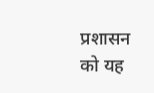प्रशासन को यह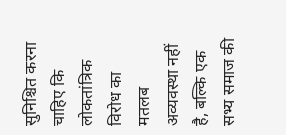सुनिश्चित करना चाहिए कि लोकतांत्रिक विरोध का मतलब अव्यवस्था नहीं है, बल्कि एक सभ्य समाज की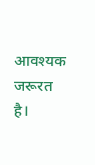आवश्यक जरूरत है।